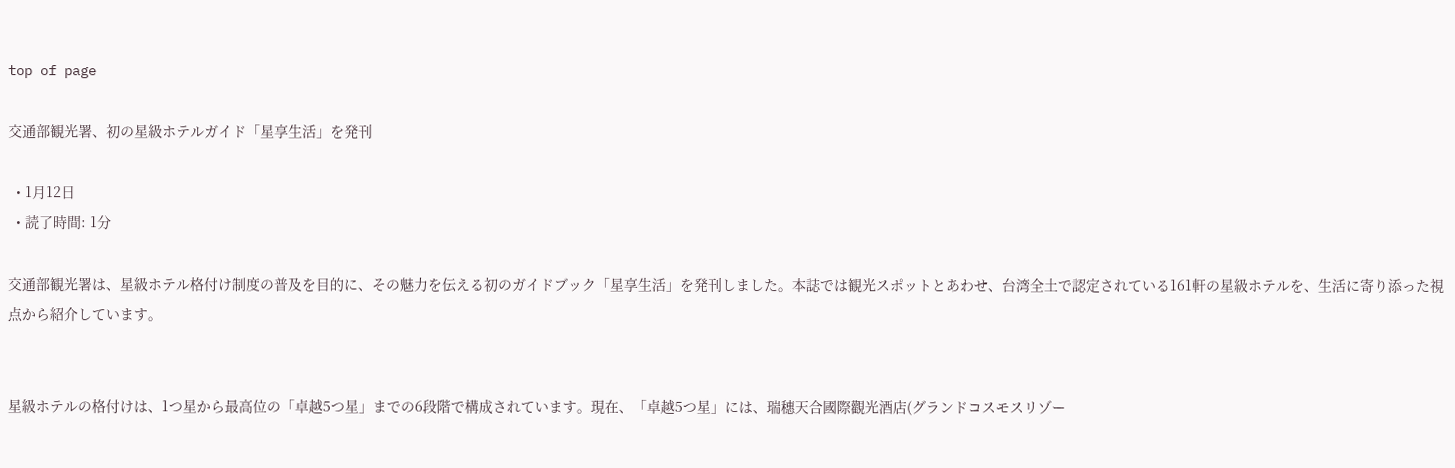top of page

交通部観光署、初の星級ホテルガイド「星享生活」を発刊

  • 1月12日
  • 読了時間: 1分

交通部観光署は、星級ホテル格付け制度の普及を目的に、その魅力を伝える初のガイドブック「星享生活」を発刊しました。本誌では観光スポットとあわせ、台湾全土で認定されている161軒の星級ホテルを、生活に寄り添った視点から紹介しています。


星級ホテルの格付けは、1つ星から最高位の「卓越5つ星」までの6段階で構成されています。現在、「卓越5つ星」には、瑞穗天合國際觀光酒店(グランドコスモスリゾー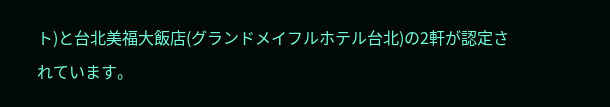ト)と台北美福大飯店(グランドメイフルホテル台北)の2軒が認定されています。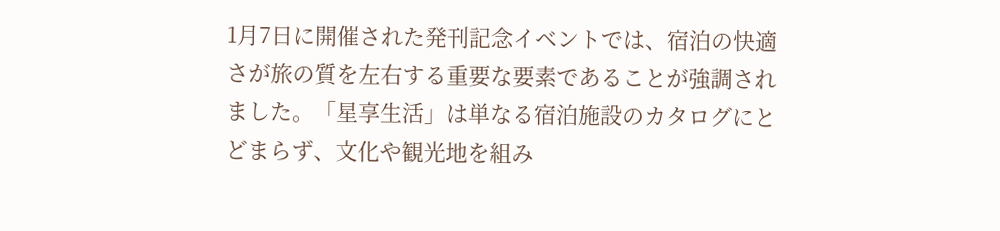1月7日に開催された発刊記念イベントでは、宿泊の快適さが旅の質を左右する重要な要素であることが強調されました。「星享生活」は単なる宿泊施設のカタログにとどまらず、文化や観光地を組み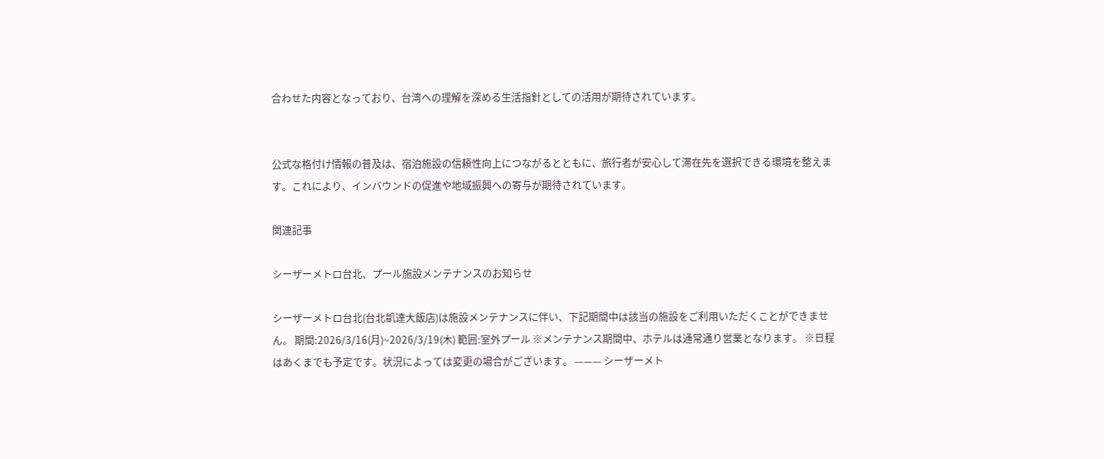合わせた内容となっており、台湾への理解を深める生活指針としての活用が期待されています。


公式な格付け情報の普及は、宿泊施設の信頼性向上につながるとともに、旅行者が安心して滞在先を選択できる環境を整えます。これにより、インバウンドの促進や地域振興への寄与が期待されています。

関連記事

シーザーメトロ台北、プール施設メンテナンスのお知らせ

シーザーメトロ台北(台北凱達大飯店)は施設メンテナンスに伴い、下記期間中は該当の施設をご利用いただくことができません。 期間:2026/3/16(月)~2026/3/19(木) 範囲:室外プール ※メンテナンス期間中、ホテルは通常通り営業となります。 ※日程はあくまでも予定です。状況によっては変更の場合がございます。 ——— シーザーメト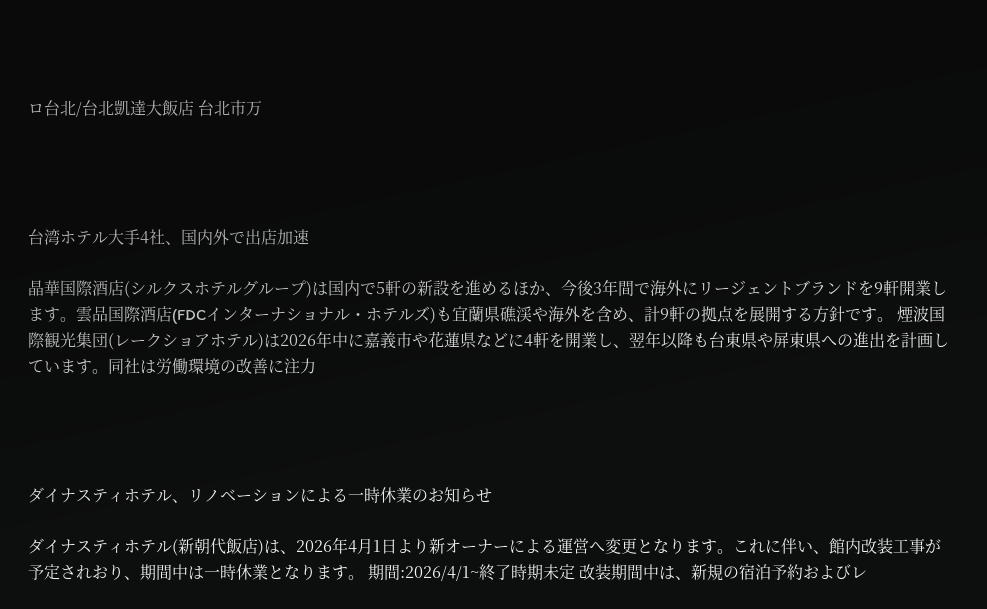ロ台北/台北凱達大飯店 台北市万




台湾ホテル大手4社、国内外で出店加速

晶華国際酒店(シルクスホテルグループ)は国内で5軒の新設を進めるほか、今後3年間で海外にリージェントブランドを9軒開業します。雲品国際酒店(FDCインターナショナル・ホテルズ)も宜蘭県礁渓や海外を含め、計9軒の拠点を展開する方針です。 煙波国際観光集団(レークショアホテル)は2026年中に嘉義市や花蓮県などに4軒を開業し、翌年以降も台東県や屏東県への進出を計画しています。同社は労働環境の改善に注力




ダイナスティホテル、リノベーションによる一時休業のお知らせ

ダイナスティホテル(新朝代飯店)は、2026年4月1日より新オーナーによる運営へ変更となります。これに伴い、館内改装工事が予定されおり、期間中は一時休業となります。 期間:2026/4/1~終了時期未定 改装期間中は、新規の宿泊予約およびレ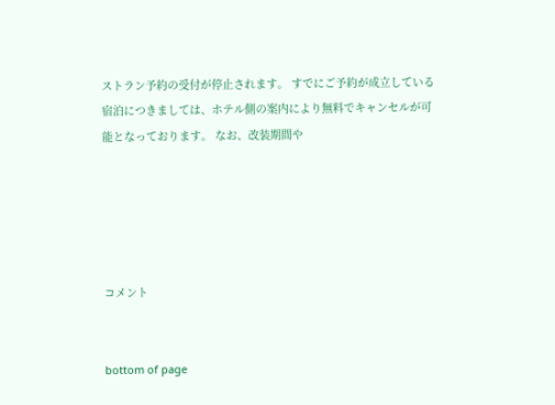ストラン予約の受付が停止されます。 すでにご予約が成立している宿泊につきましては、ホテル側の案内により無料でキャンセルが可能となっております。 なお、改装期間や





コメント


bottom of page